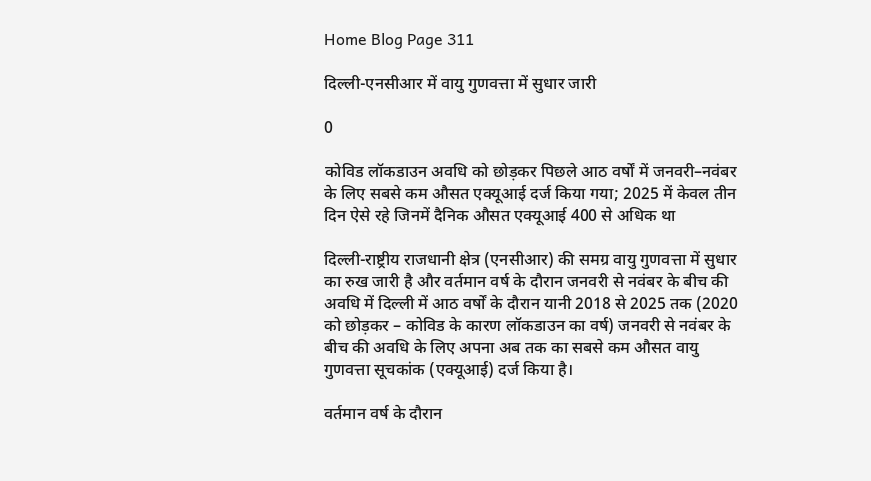Home Blog Page 311

दिल्ली-एनसीआर में वायु गुणवत्ता में सुधार जारी

0

कोविड लॉकडाउन अवधि को छोड़कर पिछले आठ वर्षों में जनवरी–नवंबर के लिए सबसे कम औसत एक्यूआई दर्ज किया गया; 2025 में केवल तीन दिन ऐसे रहे जिनमें दैनिक औसत एक्यूआई 400 से अधिक था

दिल्ली-राष्ट्रीय राजधानी क्षेत्र (एनसीआर) की समग्र वायु गुणवत्ता में सुधार का रुख जारी है और वर्तमान वर्ष के दौरान जनवरी से नवंबर के बीच की अवधि में दिल्ली में आठ वर्षों के दौरान यानी 2018 से 2025 तक (2020 को छोड़कर – कोविड के कारण लॉकडाउन का वर्ष) जनवरी से नवंबर के बीच की अवधि के लिए अपना अब तक का सबसे कम औसत वायु गुणवत्ता सूचकांक (एक्यूआई) दर्ज किया है।

वर्तमान वर्ष के दौरान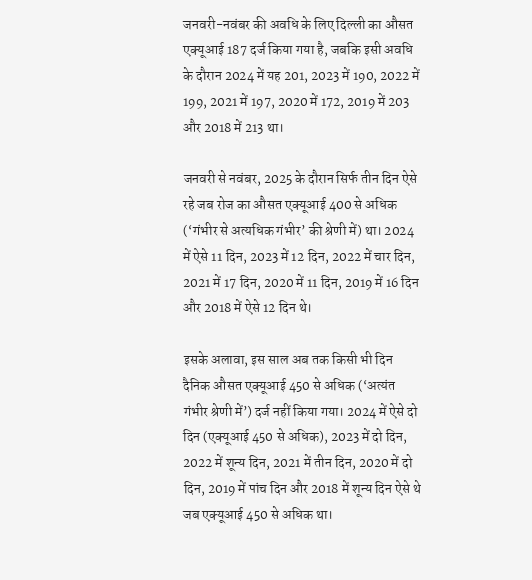जनवरी-नवंबर की अवधि के लिए दिल्ली का औसत एक्यूआई 187 दर्ज किया गया है, जबकि इसी अवधि के दौरान 2024 में यह 201, 2023 में 190, 2022 में 199, 2021 में 197, 2020 में 172, 2019 में 203 और 2018 में 213 था।

जनवरी से नवंबर, 2025 के दौरान सिर्फ तीन दिन ऐसे रहे जब रोज का औसत एक्यूआई 400 से अधिक (‘गंभीर से अत्यधिक गंभीर’ की श्रेणी में) था। 2024 में ऐसे 11 दिन, 2023 में 12 दिन, 2022 में चार दिन, 2021 में 17 दिन, 2020 में 11 दिन, 2019 में 16 दिन और 2018 में ऐसे 12 दिन थे।

इसके अलावा, इस साल अब तक किसी भी दिन दैनिक औसत एक्यूआई 450 से अधिक (‘अत्यंत गंभीर श्रेणी में’) दर्ज नहीं किया गया। 2024 में ऐसे दो दिन (एक्यूआई 450 से अधिक), 2023 में दो दिन, 2022 में शून्य दिन, 2021 में तीन दिन, 2020 में दो दिन, 2019 में पांच दिन और 2018 में शून्य दिन ऐसे थे जब एक्यूआई 450 से अधिक था।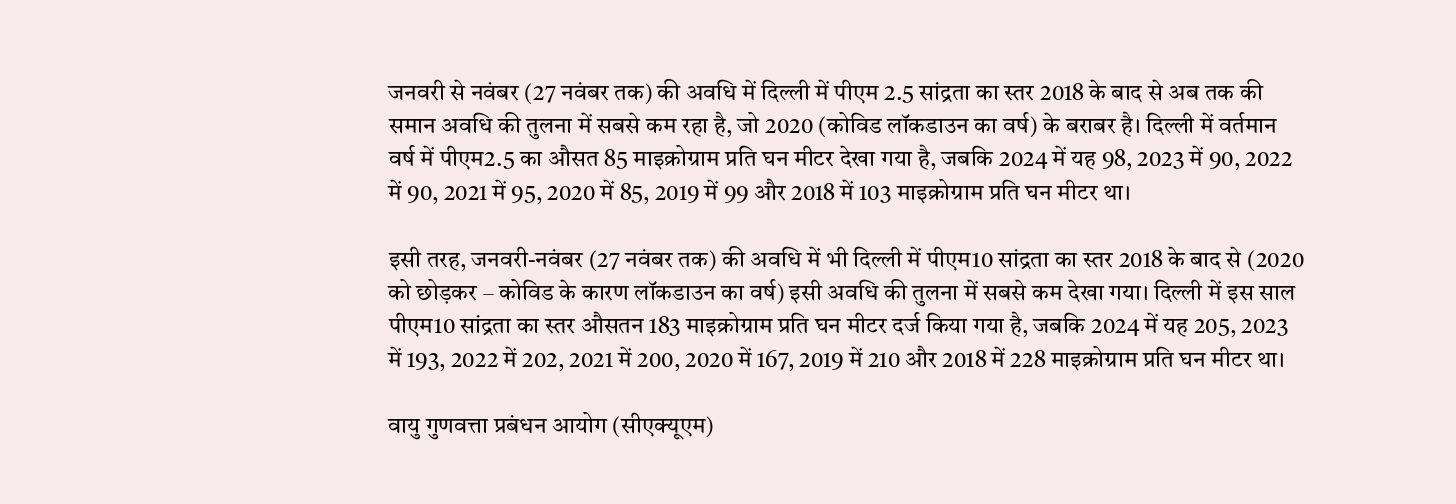जनवरी से नवंबर (27 नवंबर तक) की अवधि में दिल्ली में पीएम 2.5 सांद्रता का स्तर 2018 के बाद से अब तक की समान अवधि की तुलना में सबसे कम रहा है, जो 2020 (कोविड लॉकडाउन का वर्ष) के बराबर है। दिल्ली में वर्तमान वर्ष में पीएम2.5 का औसत 85 माइक्रोग्राम प्रति घन मीटर देखा गया है, जबकि 2024 में यह 98, 2023 में 90, 2022 में 90, 2021 में 95, 2020 में 85, 2019 में 99 और 2018 में 103 माइक्रोग्राम प्रति घन मीटर था।

इसी तरह, जनवरी-नवंबर (27 नवंबर तक) की अवधि में भी दिल्ली में पीएम10 सांद्रता का स्तर 2018 के बाद से (2020 को छोड़कर – कोविड के कारण लॉकडाउन का वर्ष) इसी अवधि की तुलना में सबसे कम देखा गया। दिल्ली में इस साल पीएम10 सांद्रता का स्तर औसतन 183 माइक्रोग्राम प्रति घन मीटर दर्ज किया गया है, जबकि 2024 में यह 205, 2023 में 193, 2022 में 202, 2021 में 200, 2020 में 167, 2019 में 210 और 2018 में 228 माइक्रोग्राम प्रति घन मीटर था।

वायु गुणवत्ता प्रबंधन आयोग (सीएक्यूएम)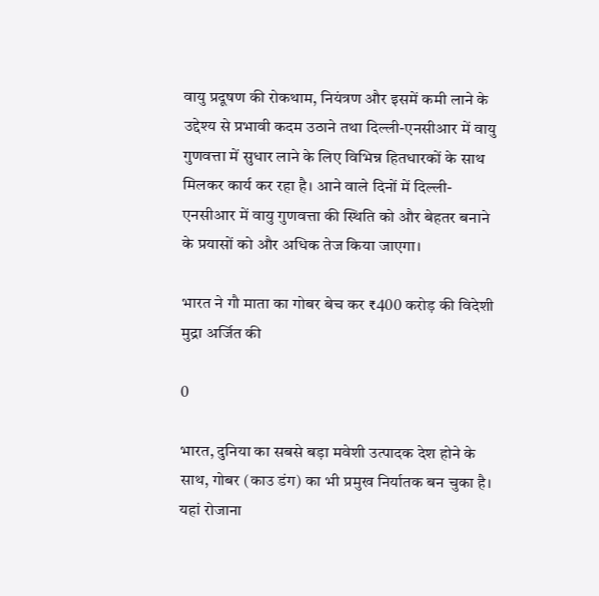वायु प्रदूषण की रोकथाम, नियंत्रण और इसमें कमी लाने के उद्देश्य से प्रभावी कदम उठाने तथा दिल्ली-एनसीआर में वायु गुणवत्ता में सुधार लाने के लिए विभिन्न हितधारकों के साथ मिलकर कार्य कर रहा है। आने वाले दिनों में दिल्ली-एनसीआर में वायु गुणवत्ता की स्थिति को और बेहतर बनाने के प्रयासों को और अधिक तेज किया जाएगा।

भारत ने गौ माता का गोबर बेच कर ₹400 करोड़ की विदेशी मुद्रा अर्जित की

0

भारत, दुनिया का सबसे बड़ा मवेशी उत्पादक देश होने के साथ, गोबर (काउ डंग) का भी प्रमुख निर्यातक बन चुका है। यहां रोजाना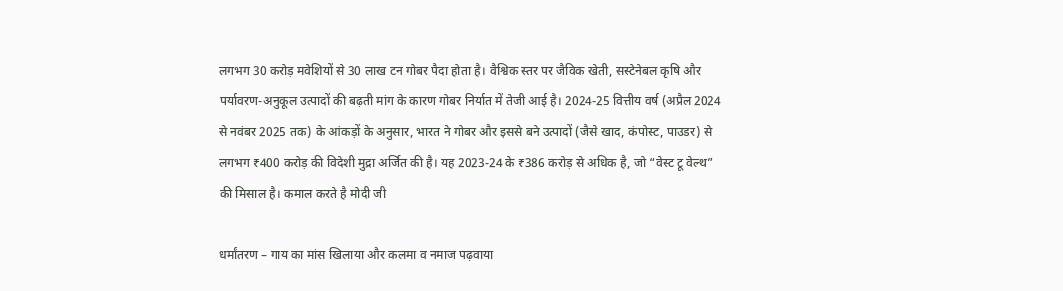लगभग 30 करोड़ मवेशियों से 30 लाख टन गोबर पैदा होता है। वैश्विक स्तर पर जैविक खेती, सस्टेनेबल कृषि और पर्यावरण-अनुकूल उत्पादों की बढ़ती मांग के कारण गोबर निर्यात में तेजी आई है। 2024-25 वित्तीय वर्ष (अप्रैल 2024 से नवंबर 2025 तक) के आंकड़ों के अनुसार, भारत ने गोबर और इससे बने उत्पादों (जैसे खाद, कंपोस्ट, पाउडर) से लगभग ₹400 करोड़ की विदेशी मुद्रा अर्जित की है। यह 2023-24 के ₹386 करोड़ से अधिक है, जो “वेस्ट टू वेल्थ” की मिसाल है। कमाल करते है मोदी जी

धर्मांतरण – गाय का मांस खिलाया और कलमा व नमाज पढ़वाया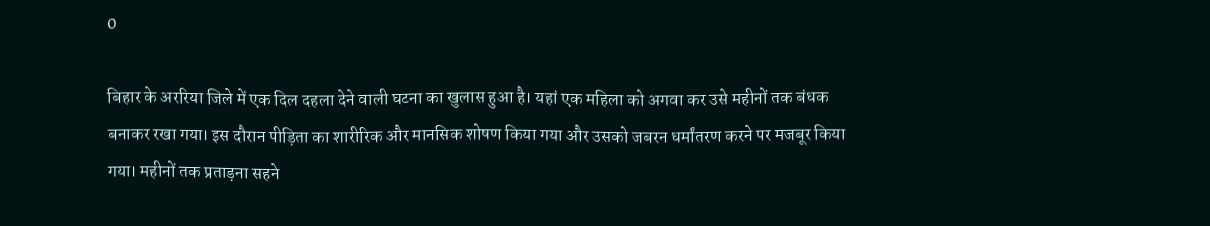0

बिहार के अररिया जिले में एक दिल दहला देने वाली घटना का खुलास हुआ है। यहां एक महिला को अगवा कर उसे महीनों तक बंधक बनाकर रखा गया। इस दौरान पीड़िता का शारीरिक और मानसिक शोषण किया गया और उसको जबरन धर्मांतरण करने पर मजबूर किया गया। महीनों तक प्रताड़ना सहने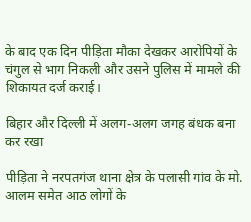के बाद एक दिन पीड़िता मौका देखकर आरोपियों के चंगुल से भाग निकली और उसने पुलिस में मामले की शिकायत दर्ज कराई।

बिहार और दिल्ली में अलग-अलग जगह बंधक बना कर रखा

पीड़िता ने नरपतगंज थाना क्षेत्र के पलासी गांव के मो. आलम समेत आठ लोगों के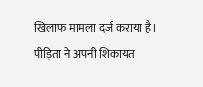खिलाफ मामला दर्ज कराया है। पीड़िता ने अपनी शिकायत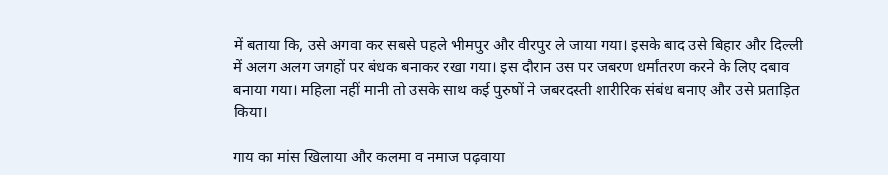में बताया कि, उसे अगवा कर सबसे पहले भीमपुर और वीरपुर ले जाया गया। इसके बाद उसे बिहार और दिल्ली में अलग अलग जगहों पर बंधक बनाकर रखा गया। इस दौरान उस पर जबरण धर्मांतरण करने के लिए दबाव बनाया गया। महिला नहीं मानी तो उसके साथ कई पुरुषों ने जबरदस्ती शारीरिक संबंध बनाए और उसे प्रताड़ित किया।

गाय का मांस खिलाया और कलमा व नमाज पढ़वाया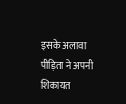इसके अलावा पीड़िता ने अपनी शिकायत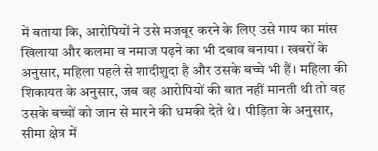में बताया कि, आरोपियों ने उसे मजबूर करने के लिए उसे गाय का मांस खिलाया और कलमा व नमाज पढ़ने का भी दबाव बनाया। खबरों के अनुसार, महिला पहले से शादीशुदा है और उसके बच्चे भी हैं। महिला की शिकायत के अनुसार, जब वह आरोपियों की बात नहीं मानती थी तो वह उसके बच्चों को जान से मारने की धमकी देते थे। पीड़िता के अनुसार, सीमा क्षेत्र में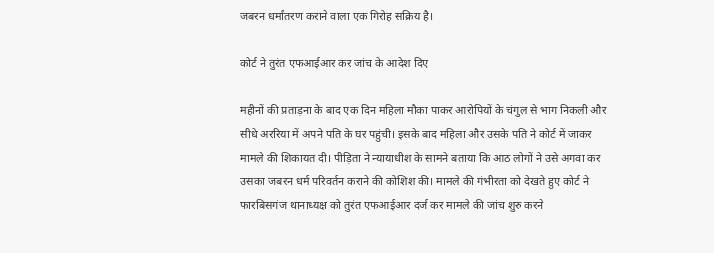जबरन धर्मांतरण कराने वाला एक गिरोह सक्रिय है।

कोर्ट ने तुरंत एफआईआर कर जांच के आदेश दिए

महीनों की प्रताड़ना के बाद एक दिन महिला मौका पाकर आरोपियों के चंगुल से भाग निकली और सीधे अररिया में अपने पति के घर पहुंची। इसके बाद महिला और उसके पति ने कोर्ट में जाकर मामले की शिकायत दी। पीड़िता ने न्यायाधीश के सामने बताया कि आठ लोगों ने उसे अगवा कर उसका जबरन धर्म परिवर्तन कराने की कोशिश की। मामले की गंभीरता को देखते हुए कोर्ट ने फारबिसगंज थानाध्यक्ष को तुरंत एफआईआर दर्ज कर मामले की जांच शुरु करने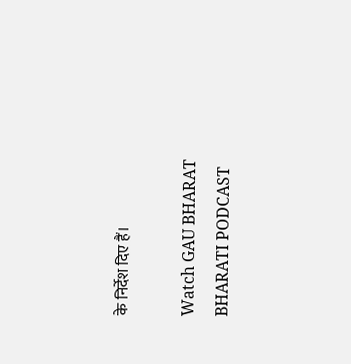के निर्देश दिए हैं।

Watch GAU BHARAT BHARATI PODCAST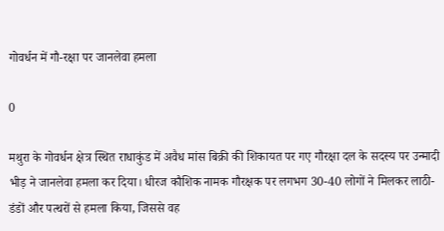गोवर्धन में गौ-रक्षा पर जानलेवा हमला

0

मथुरा के गोवर्धन क्षेत्र स्थित राधाकुंड में अवैध मांस बिक्री की शिकायत पर गए गौरक्षा दल के सदस्य पर उन्मादी भीड़ ने जानलेवा हमला कर दिया। धीरज कौशिक नामक गौरक्षक पर लगभग 30-40 लोगों ने मिलकर लाठी-डंडों और पत्थरों से हमला किया, जिससे वह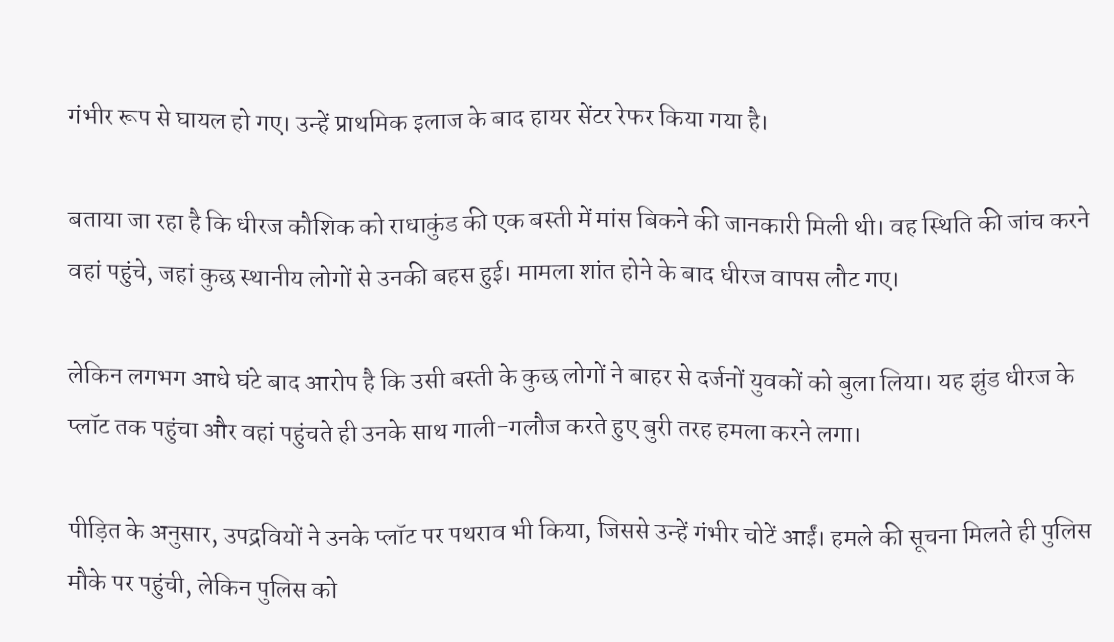गंभीर रूप से घायल हो गए। उन्हें प्राथमिक इलाज के बाद हायर सेंटर रेफर किया गया है।

बताया जा रहा है कि धीरज कौशिक को राधाकुंड की एक बस्ती में मांस बिकने की जानकारी मिली थी। वह स्थिति की जांच करने वहां पहुंचे, जहां कुछ स्थानीय लोगों से उनकी बहस हुई। मामला शांत होने के बाद धीरज वापस लौट गए।

लेकिन लगभग आधे घंटे बाद आरोप है कि उसी बस्ती के कुछ लोगों ने बाहर से दर्जनों युवकों को बुला लिया। यह झुंड धीरज के प्लॉट तक पहुंचा और वहां पहुंचते ही उनके साथ गाली-गलौज करते हुए बुरी तरह हमला करने लगा।

पीड़ित के अनुसार, उपद्रवियों ने उनके प्लॉट पर पथराव भी किया, जिससे उन्हें गंभीर चोटें आईं। हमले की सूचना मिलते ही पुलिस मौके पर पहुंची, लेकिन पुलिस को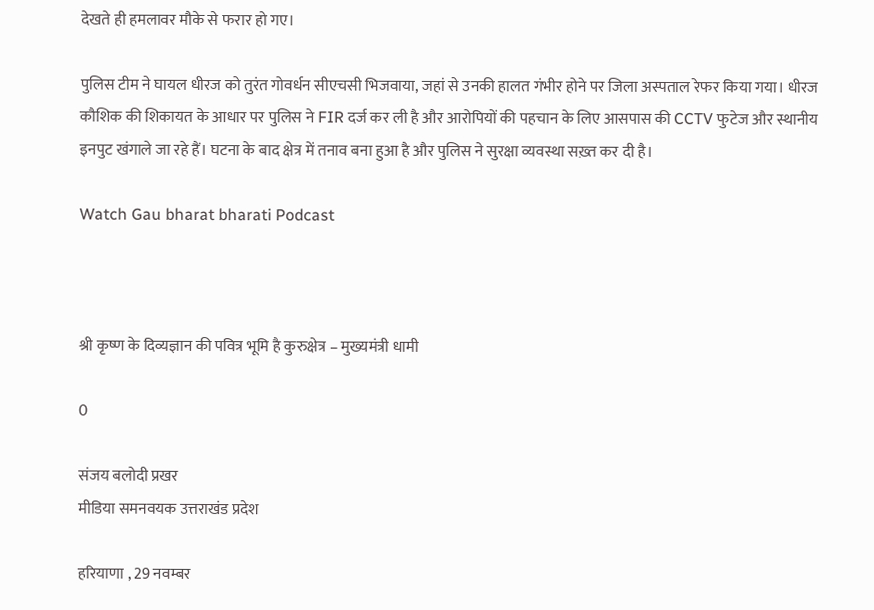देखते ही हमलावर मौके से फरार हो गए।

पुलिस टीम ने घायल धीरज को तुरंत गोवर्धन सीएचसी भिजवाया, जहां से उनकी हालत गंभीर होने पर जिला अस्पताल रेफर किया गया। धीरज कौशिक की शिकायत के आधार पर पुलिस ने FIR दर्ज कर ली है और आरोपियों की पहचान के लिए आसपास की CCTV फुटेज और स्थानीय इनपुट खंगाले जा रहे हैं। घटना के बाद क्षेत्र में तनाव बना हुआ है और पुलिस ने सुरक्षा व्यवस्था सख़्त कर दी है।

Watch Gau bharat bharati Podcast



श्री कृष्ण के दिव्यज्ञान की पवित्र भूमि है कुरुक्षेत्र – मुख्यमंत्री धामी

0

संजय बलोदी प्रखर
मीडिया समनवयक उत्तराखंड प्रदेश

हरियाणा , 29 नवम्बर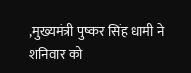,मुख्यमंत्री पुष्कर सिंह धामी ने शनिवार को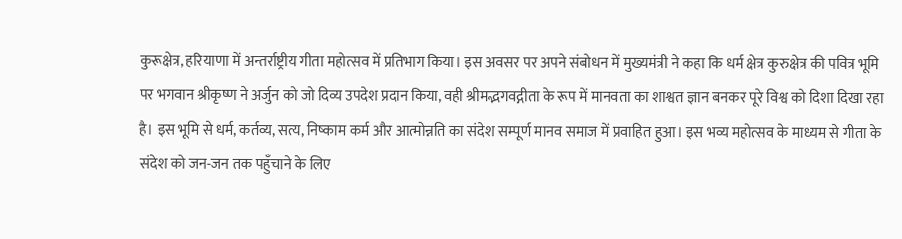कुरूक्षेत्र, हरियाणा में अन्तर्राष्ट्रीय गीता महोत्सव में प्रतिभाग किया। इस अवसर पर अपने संबोधन में मुख्यमंत्री ने कहा कि धर्म क्षेत्र कुरुक्षेत्र की पवित्र भूमि पर भगवान श्रीकृष्ण ने अर्जुन को जो दिव्य उपदेश प्रदान किया, वही श्रीमद्भगवद्गीता के रूप में मानवता का शाश्वत ज्ञान बनकर पूरे विश्व को दिशा दिखा रहा है। इस भूमि से धर्म, कर्तव्य, सत्य, निष्काम कर्म और आत्मोन्नति का संदेश सम्पूर्ण मानव समाज में प्रवाहित हुआ। इस भव्य महोत्सव के माध्यम से गीता के संदेश को जन-जन तक पहुँचाने के लिए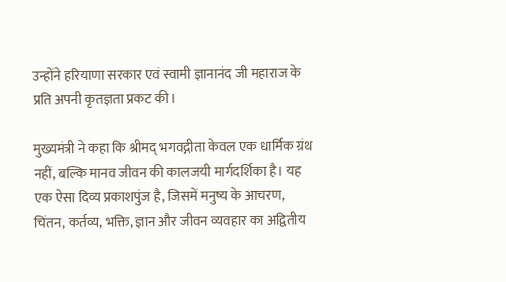उन्होंने हरियाणा सरकार एवं स्वामी ज्ञानानंद जी महाराज के प्रति अपनी कृतज्ञता प्रकट की।

मुख्यमंत्री ने कहा कि श्रीमद् भगवद्गीता केवल एक धार्मिक ग्रंथ नहीं, बल्कि मानव जीवन की कालजयी मार्गदर्शिका है। यह एक ऐसा दिव्य प्रकाशपुंज है, जिसमें मनुष्य के आचरण, चिंतन, कर्तव्य, भक्ति, ज्ञान और जीवन व्यवहार का अद्वितीय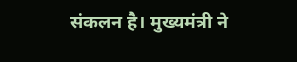संकलन है। मुख्यमंत्री ने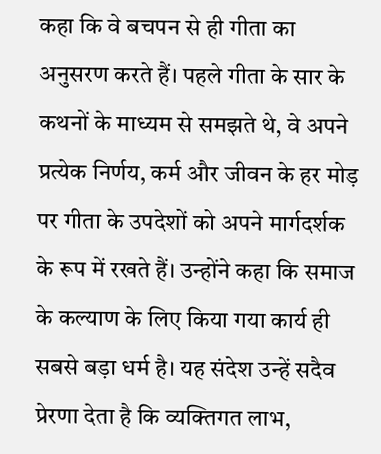कहा कि वे बचपन से ही गीता का अनुसरण करते हैं। पहले गीता के सार के कथनों के माध्यम से समझते थे, वे अपने प्रत्येक निर्णय, कर्म और जीवन के हर मोड़ पर गीता के उपदेशों को अपने मार्गदर्शक के रूप में रखते हैं। उन्होंने कहा कि समाज के कल्याण के लिए किया गया कार्य ही सबसे बड़ा धर्म है। यह संदेश उन्हें सदैव प्रेरणा देता है कि व्यक्तिगत लाभ,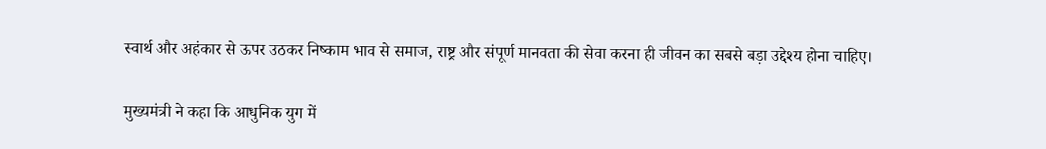स्वार्थ और अहंकार से ऊपर उठकर निष्काम भाव से समाज, राष्ट्र और संपूर्ण मानवता की सेवा करना ही जीवन का सबसे बड़ा उद्देश्य होना चाहिए।

मुख्यमंत्री ने कहा कि आधुनिक युग में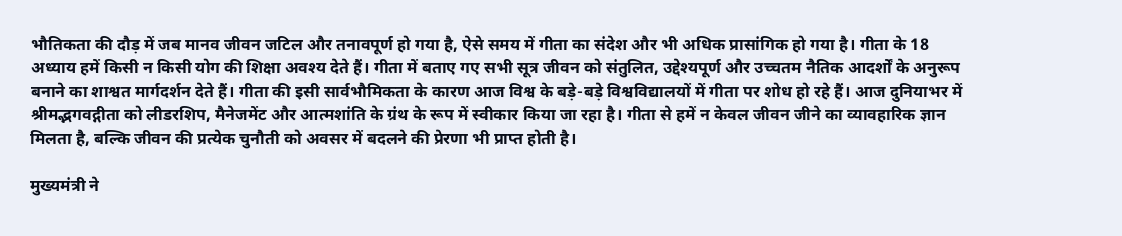भौतिकता की दौड़ में जब मानव जीवन जटिल और तनावपूर्ण हो गया है, ऐसे समय में गीता का संदेश और भी अधिक प्रासांगिक हो गया है। गीता के 18 अध्याय हमें किसी न किसी योग की शिक्षा अवश्य देते हैं। गीता में बताए गए सभी सूत्र जीवन को संतुलित, उद्देश्यपूर्ण और उच्चतम नैतिक आदर्शों के अनुरूप बनाने का शाश्वत मार्गदर्शन देते हैं। गीता की इसी सार्वभौमिकता के कारण आज विश्व के बड़े-बड़े विश्वविद्यालयों में गीता पर शोध हो रहे हैं। आज दुनियाभर में श्रीमद्भगवद्गीता को लीडरशिप, मैनेजमेंट और आत्मशांति के ग्रंथ के रूप में स्वीकार किया जा रहा है। गीता से हमें न केवल जीवन जीने का व्यावहारिक ज्ञान मिलता है, बल्कि जीवन की प्रत्येक चुनौती को अवसर में बदलने की प्रेरणा भी प्राप्त होती है।

मुख्यमंत्री ने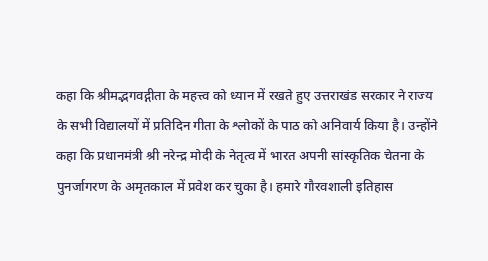कहा कि श्रीमद्भगवद्गीता के महत्त्व को ध्यान में रखते हुए उत्तराखंड सरकार ने राज्य के सभी विद्यालयों में प्रतिदिन गीता के श्लोकों के पाठ को अनिवार्य किया है। उन्होंने कहा कि प्रधानमंत्री श्री नरेन्द्र मोदी के नेतृत्व में भारत अपनी सांस्कृतिक चेतना के पुनर्जागरण के अमृतकाल में प्रवेश कर चुका है। हमारे गौरवशाली इतिहास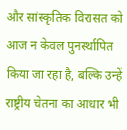और सांस्कृतिक विरासत को आज न केवल पुनर्स्थापित किया जा रहा है, बल्कि उन्हें राष्ट्रीय चेतना का आधार भी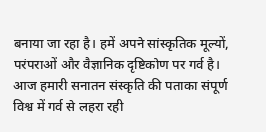बनाया जा रहा है। हमें अपने सांस्कृतिक मूल्यों, परंपराओं और वैज्ञानिक दृष्टिकोण पर गर्व है। आज हमारी सनातन संस्कृति की पताका संपूर्ण विश्व में गर्व से लहरा रही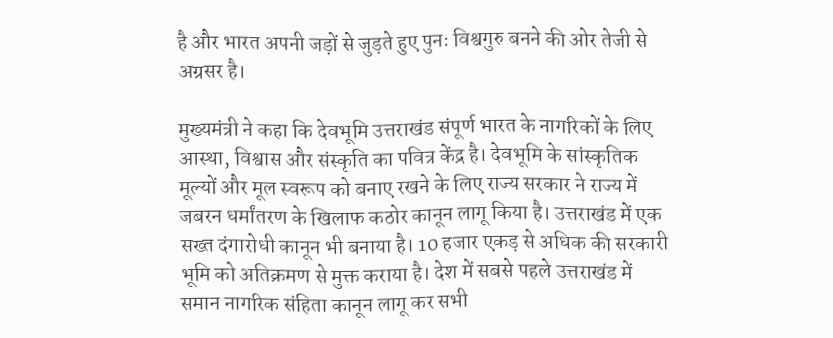है और भारत अपनी जड़ों से जुड़ते हुए पुनः विश्वगुरु बनने की ओर तेजी से अग्रसर है।

मुख्यमंत्री ने कहा कि देवभूमि उत्तराखंड संपूर्ण भारत के नागरिकों के लिए आस्था, विश्वास और संस्कृति का पवित्र केंद्र है। देवभूमि के सांस्कृतिक मूल्यों और मूल स्वरूप को बनाए रखने के लिए राज्य सरकार ने राज्य में जबरन धर्मांतरण के खिलाफ कठोर कानून लागू किया है। उत्तराखंड में एक सख्त दंगारोधी कानून भी बनाया है। 10 हजार एकड़ से अधिक की सरकारी भूमि को अतिक्रमण से मुक्त कराया है। देश में सबसे पहले उत्तराखंड में समान नागरिक संहिता कानून लागू कर सभी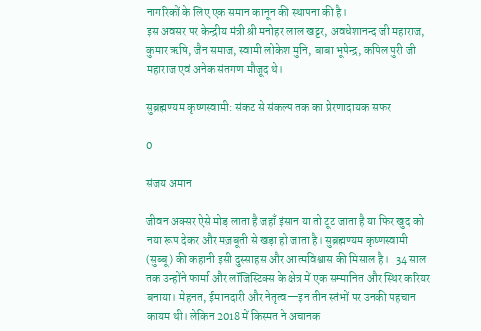नागरिकों के लिए एक समान कानून की स्थापना की है।
इस अवसर पर केन्द्रीय मंत्री श्री मनोहर लाल खट्टर, अवधेशानन्द जी महाराज, कुमार ऋषि, जैन समाज, स्वामी लोकेश मुनि, बाबा भूपेन्द्र, कपिल पुरी जी महाराज एवं अनेक संतगण मौजूद थे।

सुब्रह्मण्यम कृष्णस्वामी: संकट से संकल्प तक का प्रेरणादायक सफर

0

संजय अमान

जीवन अक्सर ऐसे मोड़ लाता है जहाँ इंसान या तो टूट जाता है या फिर खुद को नया रूप देकर और मज़बूती से खड़ा हो जाता है। सुब्रह्मण्यम कृष्णस्वामी (सुब्बू) की कहानी इसी दुस्साहस और आत्मविश्वास की मिसाल है।   34 साल तक उन्होंने फार्मा और लॉजिस्टिक्स के क्षेत्र में एक सम्मानित और स्थिर करियर बनाया। मेहनत, ईमानदारी और नेतृत्व—इन तीन स्तंभों पर उनकी पहचान कायम थी। लेकिन 2018 में किस्मत ने अचानक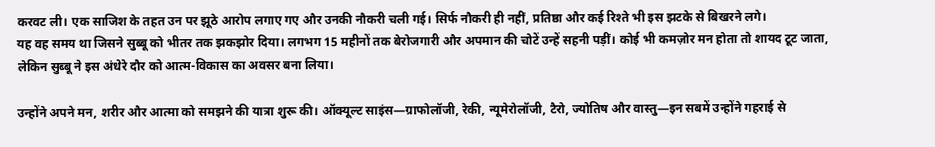करवट ली। एक साजिश के तहत उन पर झूठे आरोप लगाए गए और उनकी नौकरी चली गई। सिर्फ नौकरी ही नहीं, प्रतिष्ठा और कई रिश्ते भी इस झटके से बिखरने लगे।
यह वह समय था जिसने सुब्बू को भीतर तक झकझोर दिया। लगभग 15 महीनों तक बेरोजगारी और अपमान की चोटें उन्हें सहनी पड़ीं। कोई भी कमज़ोर मन होता तो शायद टूट जाता, लेकिन सुब्बू ने इस अंधेरे दौर को आत्म-विकास का अवसर बना लिया।

उन्होंने अपने मन, शरीर और आत्मा को समझने की यात्रा शुरू की। ऑक्यूल्ट साइंस—ग्राफोलॉजी, रेकी, न्यूमेरोलॉजी, टैरो, ज्योतिष और वास्तु—इन सबमें उन्होंने गहराई से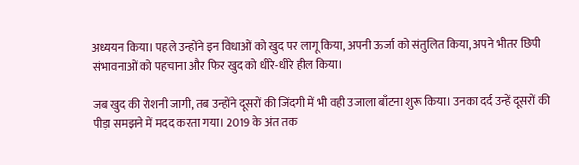अध्ययन किया। पहले उन्होंने इन विधाओं को खुद पर लागू किया, अपनी ऊर्जा को संतुलित किया, अपने भीतर छिपी संभावनाओं को पहचाना और फिर खुद को धीरे-धीरे हील किया।

जब खुद की रोशनी जागी, तब उन्होंने दूसरों की जिंदगी में भी वही उजाला बाँटना शुरू किया। उनका दर्द उन्हें दूसरों की पीड़ा समझने में मदद करता गया। 2019 के अंत तक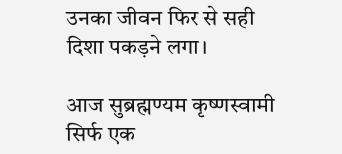उनका जीवन फिर से सही दिशा पकड़ने लगा।

आज सुब्रह्मण्यम कृष्णस्वामी सिर्फ एक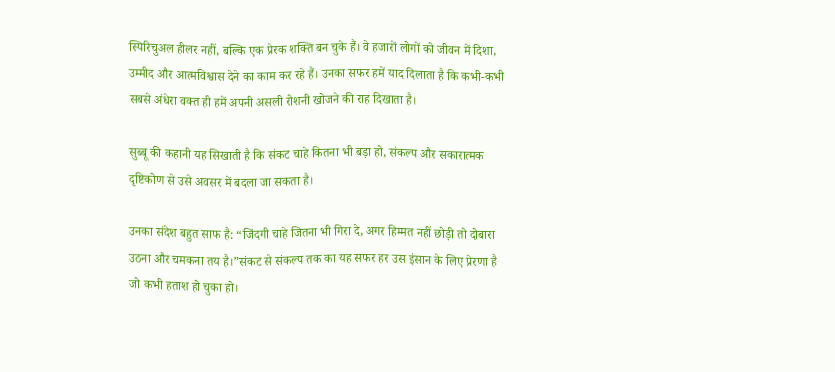स्पिरिचुअल हीलर नहीं, बल्कि एक प्रेरक शक्ति बन चुके हैं। वे हजारों लोगों को जीवन में दिशा, उम्मीद और आत्मविश्वास देने का काम कर रहे हैं। उनका सफर हमें याद दिलाता है कि कभी-कभी सबसे अंधेरा वक्त ही हमें अपनी असली रोशनी खोजने की राह दिखाता है।

सुब्बू की कहानी यह सिखाती है कि संकट चाहे कितना भी बड़ा हो, संकल्प और सकारात्मक दृष्टिकोण से उसे अवसर में बदला जा सकता है।

उनका संदेश बहुत साफ है: “जिंदगी चाहे जितना भी गिरा दे, अगर हिम्मत नहीं छोड़ी तो दोबारा उठना और चमकना तय है।”संकट से संकल्प तक का यह सफर हर उस इंसान के लिए प्रेरणा है जो कभी हताश हो चुका हो।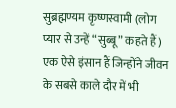सुब्रह्मण्यम कृष्णस्वामी (लोग प्यार से उन्हें “सुब्बू” कहते हैं) एक ऐसे इंसान हैं जिन्होंने जीवन के सबसे काले दौर में भी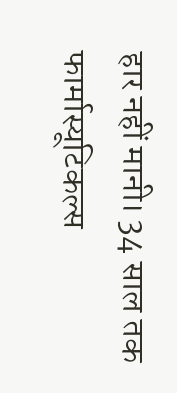हार नहीं मानी। 34 साल तक फार्मास्यूटिकल्स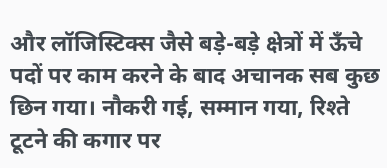और लॉजिस्टिक्स जैसे बड़े-बड़े क्षेत्रों में ऊँचे पदों पर काम करने के बाद अचानक सब कुछ छिन गया। नौकरी गई, सम्मान गया, रिश्ते टूटने की कगार पर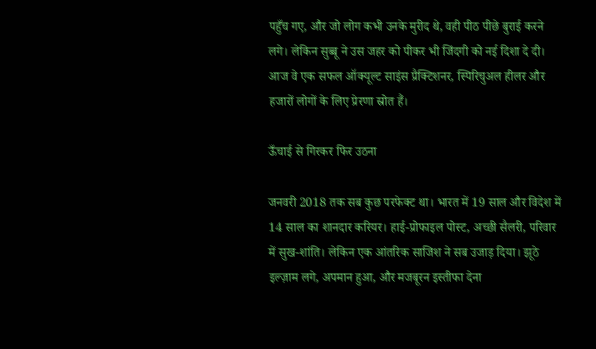पहुँच गए, और जो लोग कभी उनके मुरीद थे, वही पीठ पीछे बुराई करने लगे। लेकिन सुब्बू ने उस जहर को पीकर भी जिंदगी को नई दिशा दे दी। आज वे एक सफल ऑक्यूल्ट साइंस प्रैक्टिशनर, स्पिरिचुअल हीलर और हजारों लोगों के लिए प्रेरणा स्रोत हैं।

ऊँचाई से गिरकर फिर उठना

जनवरी 2018 तक सब कुछ परफेक्ट था। भारत में 19 साल और विदेश में 14 साल का शानदार करियर। हाई-प्रोफाइल पोस्ट, अच्छी सैलरी, परिवार में सुख-शांति। लेकिन एक आंतरिक साजिश ने सब उजाड़ दिया। झूठे इल्ज़ाम लगे, अपमान हुआ, और मजबूरन इस्तीफा देना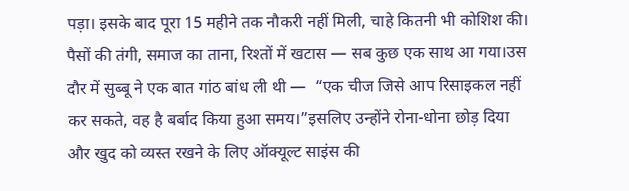पड़ा। इसके बाद पूरा 15 महीने तक नौकरी नहीं मिली, चाहे कितनी भी कोशिश की। पैसों की तंगी, समाज का ताना, रिश्तों में खटास — सब कुछ एक साथ आ गया।उस दौर में सुब्बू ने एक बात गांठ बांध ली थी —  “एक चीज जिसे आप रिसाइकल नहीं कर सकते, वह है बर्बाद किया हुआ समय।”इसलिए उन्होंने रोना-धोना छोड़ दिया और खुद को व्यस्त रखने के लिए ऑक्यूल्ट साइंस की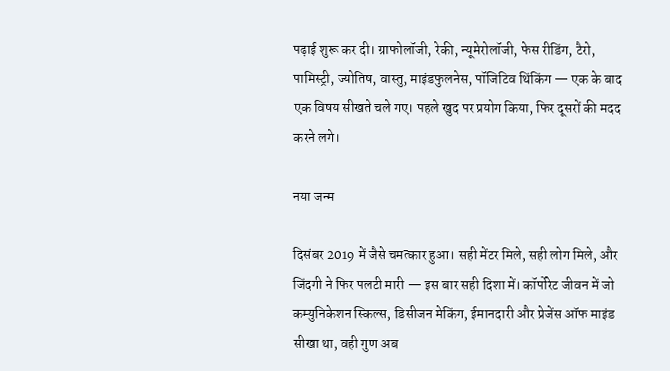पढ़ाई शुरू कर दी। ग्राफोलॉजी, रेकी, न्यूमेरोलॉजी, फेस रीडिंग, टैरो, पामिस्ट्री, ज्योतिष, वास्तु, माइंडफुलनेस, पॉजिटिव थिंकिंग — एक के बाद एक विषय सीखते चले गए। पहले खुद पर प्रयोग किया, फिर दूसरों की मदद करने लगे।

नया जन्म

दिसंबर 2019 में जैसे चमत्कार हुआ। सही मेंटर मिले, सही लोग मिले, और जिंदगी ने फिर पलटी मारी — इस बार सही दिशा में। कॉर्पोरेट जीवन में जो कम्युनिकेशन स्किल्स, डिसीजन मेकिंग, ईमानदारी और प्रेजेंस ऑफ माइंड सीखा था, वही गुण अब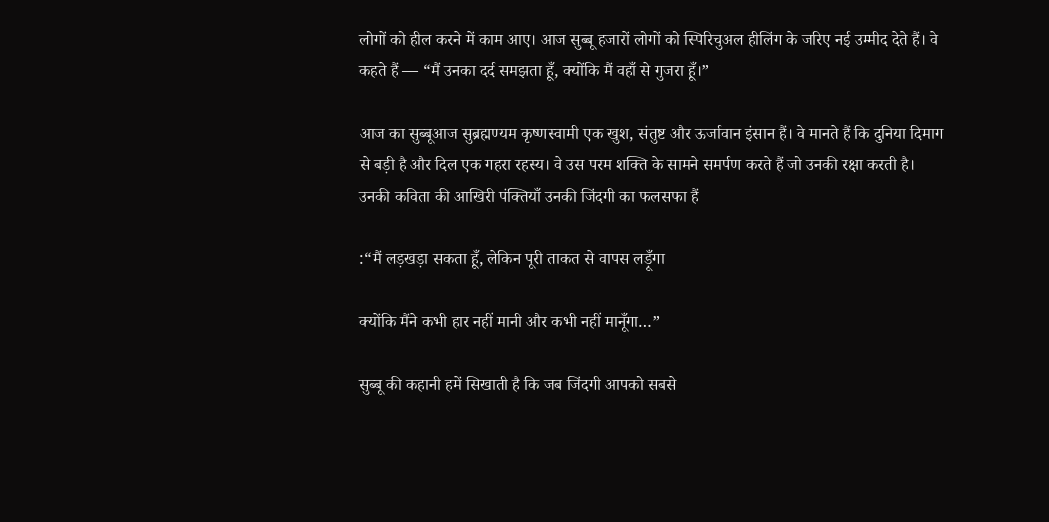लोगों को हील करने में काम आए। आज सुब्बू हजारों लोगों को स्पिरिचुअल हीलिंग के जरिए नई उम्मीद देते हैं। वे कहते हैं — “मैं उनका दर्द समझता हूँ, क्योंकि मैं वहाँ से गुजरा हूँ।”

आज का सुब्बूआज सुब्रह्मण्यम कृष्णस्वामी एक खुश, संतुष्ट और ऊर्जावान इंसान हैं। वे मानते हैं कि दुनिया दिमाग से बड़ी है और दिल एक गहरा रहस्य। वे उस परम शक्ति के सामने समर्पण करते हैं जो उनकी रक्षा करती है। उनकी कविता की आखिरी पंक्तियाँ उनकी जिंदगी का फलसफा हैं

:“मैं लड़खड़ा सकता हूँ, लेकिन पूरी ताकत से वापस लड़ूँगा

क्योंकि मैंने कभी हार नहीं मानी और कभी नहीं मानूँगा…”

सुब्बू की कहानी हमें सिखाती है कि जब जिंदगी आपको सबसे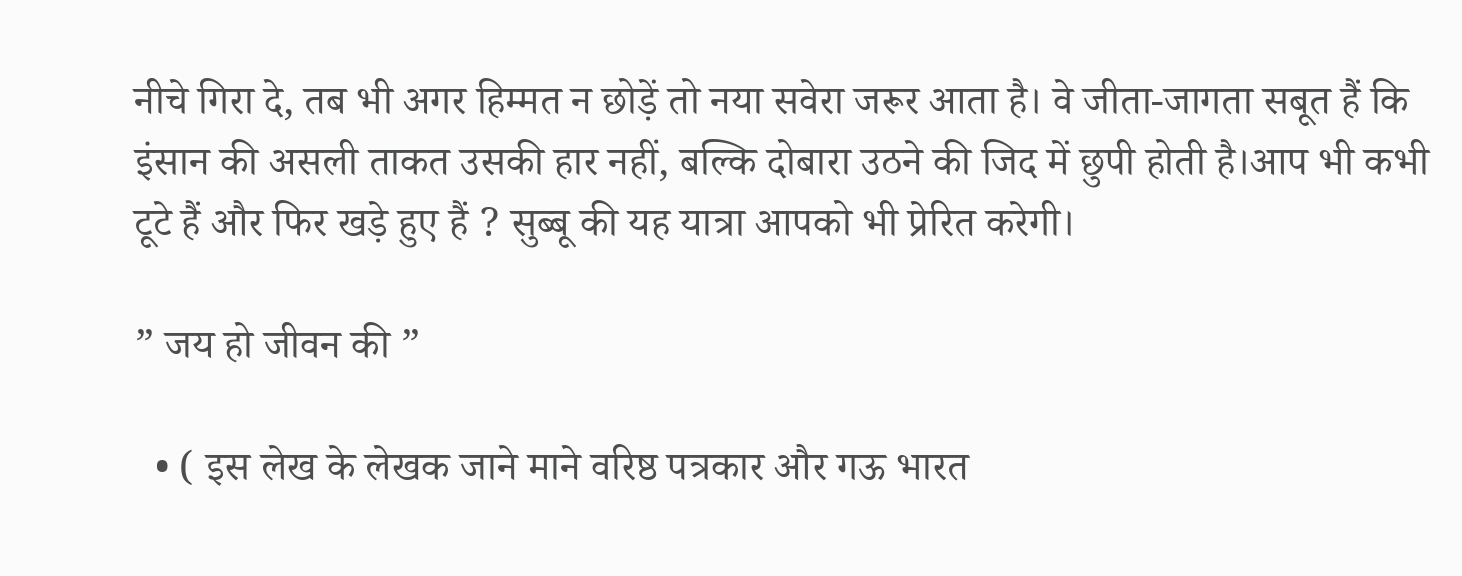नीचे गिरा दे, तब भी अगर हिम्मत न छोड़ें तो नया सवेरा जरूर आता है। वे जीता-जागता सबूत हैं कि इंसान की असली ताकत उसकी हार नहीं, बल्कि दोबारा उठने की जिद में छुपी होती है।आप भी कभी टूटे हैं और फिर खड़े हुए हैं ? सुब्बू की यह यात्रा आपको भी प्रेरित करेगी।

” जय हो जीवन की ”

  • ( इस लेख के लेखक जाने माने वरिष्ठ पत्रकार और गऊ भारत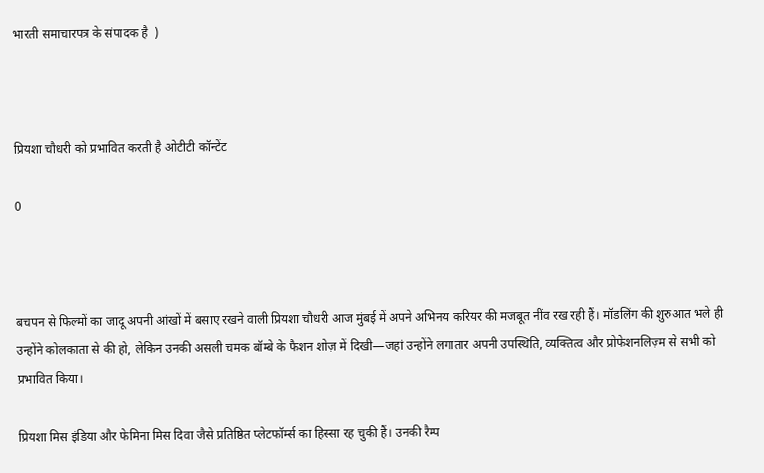भारती समाचारपत्र के संपादक है  )



प्रियशा चौधरी को प्रभावित करती है ओटीटी कॉन्टेंट

0



बचपन से फिल्मों का जादू अपनी आंखों में बसाए रखने वाली प्रियशा चौधरी आज मुंबई में अपने अभिनय करियर की मजबूत नींव रख रही हैं। मॉडलिंग की शुरुआत भले ही उन्होंने कोलकाता से की हो, लेकिन उनकी असली चमक बॉम्बे के फैशन शोज़ में दिखी—जहां उन्होंने लगातार अपनी उपस्थिति, व्यक्तित्व और प्रोफेशनलिज़्म से सभी को प्रभावित किया।

प्रियशा मिस इंडिया और फेमिना मिस दिवा जैसे प्रतिष्ठित प्लेटफॉर्म्स का हिस्सा रह चुकी हैं। उनकी रैम्प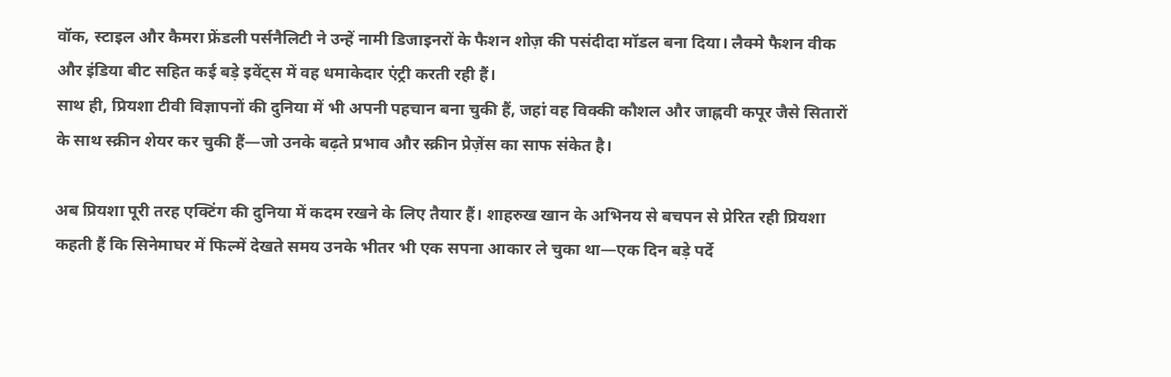वॉक, स्टाइल और कैमरा फ्रेंडली पर्सनैलिटी ने उन्हें नामी डिजाइनरों के फैशन शोज़ की पसंदीदा मॉडल बना दिया। लैक्मे फैशन वीक और इंडिया बीट सहित कई बड़े इवेंट्स में वह धमाकेदार एंट्री करती रही हैं।
साथ ही, प्रियशा टीवी विज्ञापनों की दुनिया में भी अपनी पहचान बना चुकी हैं, जहां वह विक्की कौशल और जाह्नवी कपूर जैसे सितारों के साथ स्क्रीन शेयर कर चुकी हैं—जो उनके बढ़ते प्रभाव और स्क्रीन प्रेज़ेंस का साफ संकेत है।

अब प्रियशा पूरी तरह एक्टिंग की दुनिया में कदम रखने के लिए तैयार हैं। शाहरुख खान के अभिनय से बचपन से प्रेरित रही प्रियशा कहती हैं कि सिनेमाघर में फिल्में देखते समय उनके भीतर भी एक सपना आकार ले चुका था—एक दिन बड़े पर्दे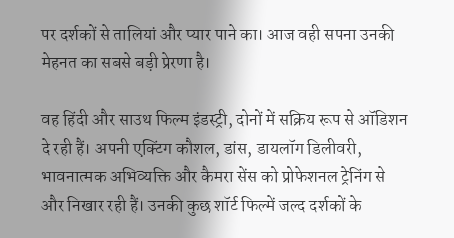पर दर्शकों से तालियां और प्यार पाने का। आज वही सपना उनकी मेहनत का सबसे बड़ी प्रेरणा है।

वह हिंदी और साउथ फिल्म इंडस्ट्री, दोनों में सक्रिय रूप से ऑडिशन दे रही हैं। अपनी एक्टिंग कौशल, डांस, डायलॉग डिलीवरी, भावनात्मक अभिव्यक्ति और कैमरा सेंस को प्रोफेशनल ट्रेनिंग से और निखार रही हैं। उनकी कुछ शॉर्ट फिल्में जल्द दर्शकों के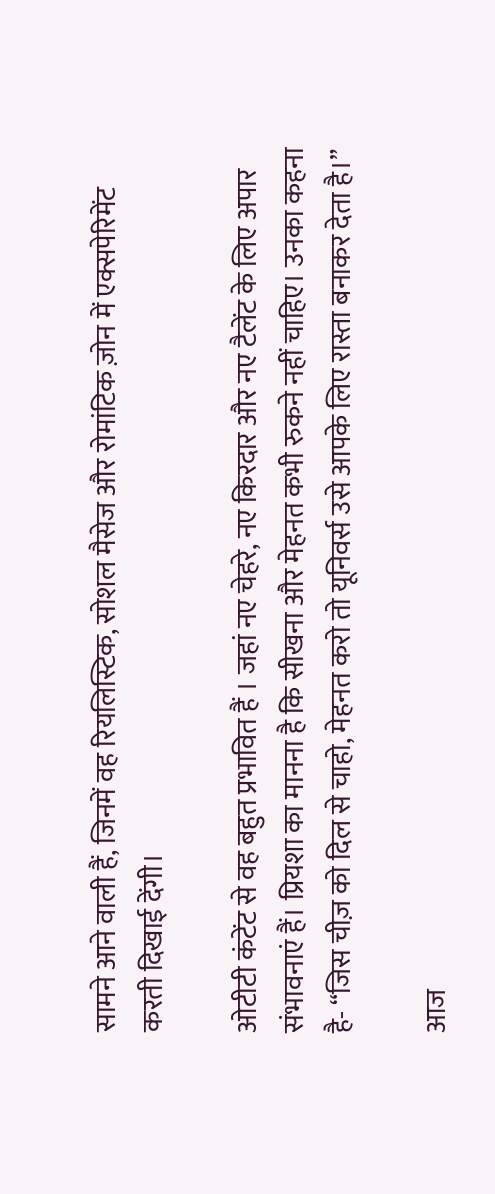सामने आने वाली हैं, जिनमें वह रियलिस्टिक, सोशल मैसेज और रोमांटिक ज़ोन में एक्सपेरिमेंट करती दिखाई देंगी।

ओटीटी कंटेंट से वह बहुत प्रभावित हैं । जहां नए चेहरे, नए किरदार और नए टैलेंट के लिए अपार संभावनाएं हैं। प्रियशा का मानना है कि सीखना और मेहनत कभी रुकने नहीं चाहिए। उनका कहना है- “जिस चीज़ को दिल से चाहो, मेहनत करो तो यूनिवर्स उसे आपके लिए रास्ता बनाकर देता है।”

आज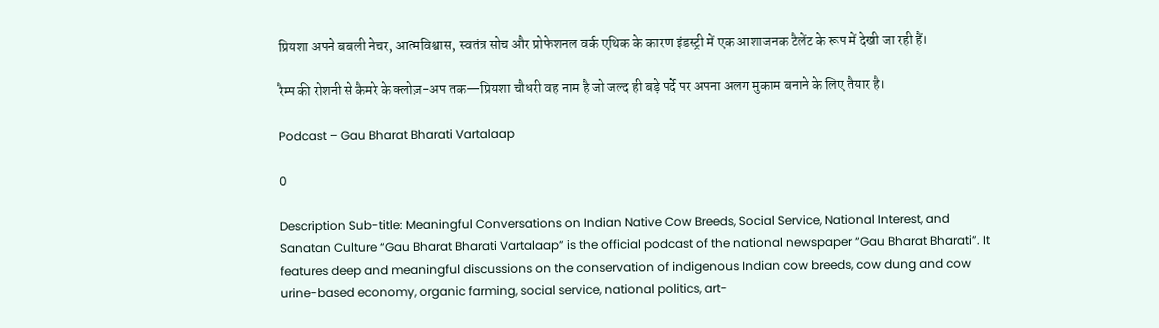प्रियशा अपने बबली नेचर, आत्मविश्वास, स्वतंत्र सोच और प्रोफेशनल वर्क एथिक के कारण इंडस्ट्री में एक आशाजनक टैलेंट के रूप में देखी जा रही हैं।

रैम्प की रोशनी से कैमरे के क्लोज़-अप तक—प्रियशा चौधरी वह नाम है जो जल्द ही बड़े पर्दे पर अपना अलग मुकाम बनाने के लिए तैयार है।

Podcast – Gau Bharat Bharati Vartalaap

0

Description Sub-title: Meaningful Conversations on Indian Native Cow Breeds, Social Service, National Interest, and Sanatan Culture “Gau Bharat Bharati Vartalaap” is the official podcast of the national newspaper “Gau Bharat Bharati”. It features deep and meaningful discussions on the conservation of indigenous Indian cow breeds, cow dung and cow urine-based economy, organic farming, social service, national politics, art-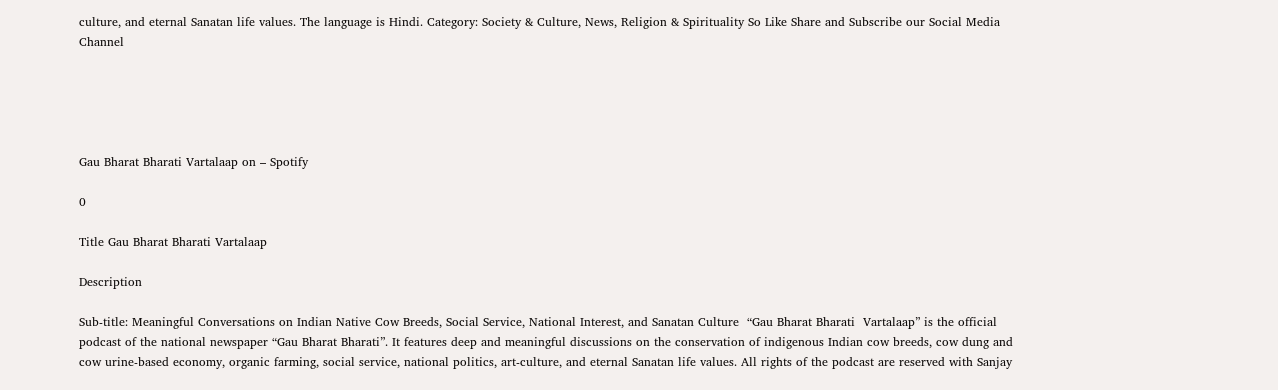culture, and eternal Sanatan life values. The language is Hindi. Category: Society & Culture, News, Religion & Spirituality So Like Share and Subscribe our Social Media Channel





Gau Bharat Bharati Vartalaap on – Spotify

0

Title Gau Bharat Bharati Vartalaap

Description

Sub-title: Meaningful Conversations on Indian Native Cow Breeds, Social Service, National Interest, and Sanatan Culture  “Gau Bharat Bharati  Vartalaap” is the official podcast of the national newspaper “Gau Bharat Bharati”. It features deep and meaningful discussions on the conservation of indigenous Indian cow breeds, cow dung and cow urine-based economy, organic farming, social service, national politics, art-culture, and eternal Sanatan life values. All rights of the podcast are reserved with Sanjay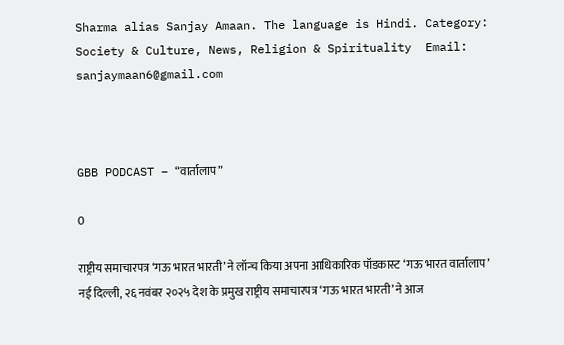Sharma alias Sanjay Amaan. The language is Hindi. Category: Society & Culture, News, Religion & Spirituality  Email: sanjaymaan6@gmail.com



GBB PODCAST – “वार्तालाप”

0

राष्ट्रीय समाचारपत्र ‘गऊ भारत भारती’ ने लॉन्च किया अपना आधिकारिक पॉडकास्ट ‘गऊ भारत वार्तालाप’
नई दिल्ली, २६ नवंबर २०२५ देश के प्रमुख राष्ट्रीय समाचारपत्र ‘गऊ भारत भारती’ ने आज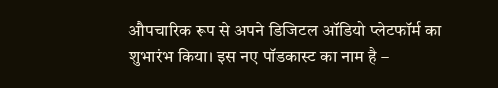औपचारिक रूप से अपने डिजिटल ऑडियो प्लेटफॉर्म का शुभारंभ किया। इस नए पॉडकास्ट का नाम है –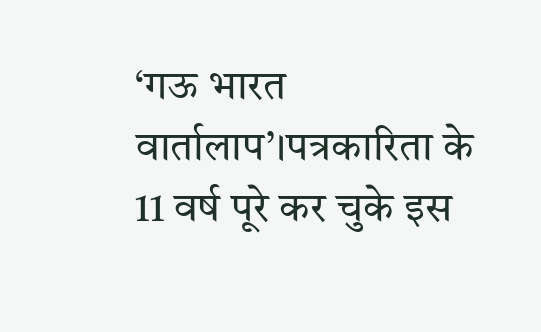‘गऊ भारत वार्तालाप’।पत्रकारिता के 11 वर्ष पूरे कर चुके इस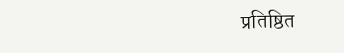प्रतिष्ठित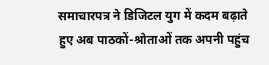समाचारपत्र ने डिजिटल युग में कदम बढ़ाते हुए अब पाठकों-श्रोताओं तक अपनी पहुंच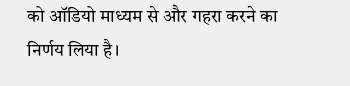को ऑडियो माध्यम से और गहरा करने का निर्णय लिया है।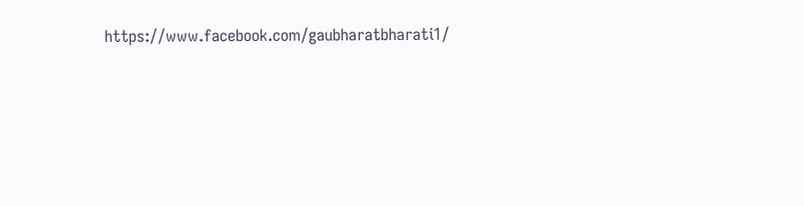https://www.facebook.com/gaubharatbharati1/